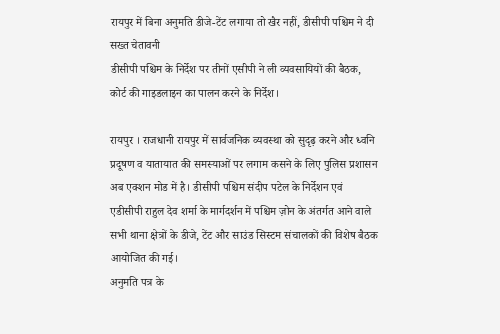रायपुर में बिना अनुमति डीजे-टेंट लगाया तो खैर नहीं, डीसीपी पश्चिम ने दी सख्त चेतावनी
डीसीपी पश्चिम के निर्देश पर तीनों एसीपी ने ली व्यवसायियों की बैठक, कोर्ट की गाइडलाइन का पालन करने के निर्देश।

रायपुर । राजधानी रायपुर में सार्वजनिक व्यवस्था को सुदृढ़ करने और ध्वनि प्रदूषण व यातायात की समस्याओं पर लगाम कसने के लिए पुलिस प्रशासन अब एक्शन मोड में है। डीसीपी पश्चिम संदीप पटेल के निर्देशन एवं एडीसीपी राहुल देव शर्मा के मार्गदर्शन में पश्चिम ज़ोन के अंतर्गत आने वाले सभी थाना क्षेत्रों के डीजे, टेंट और साउंड सिस्टम संचालकों की विशेष बैठक आयोजित की गई।
अनुमति पत्र के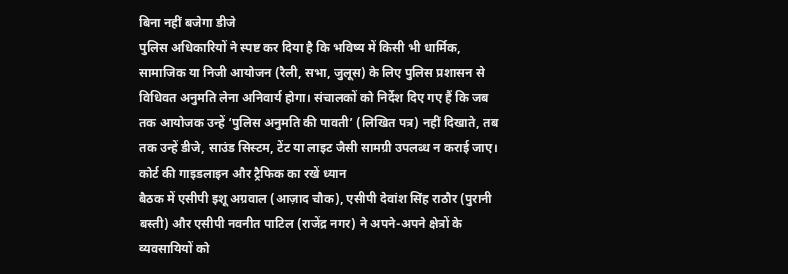बिना नहीं बजेगा डीजे
पुलिस अधिकारियों ने स्पष्ट कर दिया है कि भविष्य में किसी भी धार्मिक, सामाजिक या निजी आयोजन (रैली, सभा, जुलूस) के लिए पुलिस प्रशासन से विधिवत अनुमति लेना अनिवार्य होगा। संचालकों को निर्देश दिए गए हैं कि जब तक आयोजक उन्हें ‘पुलिस अनुमति की पावती’ (लिखित पत्र) नहीं दिखाते, तब तक उन्हें डीजे, साउंड सिस्टम, टेंट या लाइट जैसी सामग्री उपलब्ध न कराई जाए।
कोर्ट की गाइडलाइन और ट्रैफिक का रखें ध्यान
बैठक में एसीपी इशू अग्रवाल (आज़ाद चौक), एसीपी देवांश सिंह राठौर (पुरानी बस्ती) और एसीपी नवनीत पाटिल (राजेंद्र नगर) ने अपने-अपने क्षेत्रों के व्यवसायियों को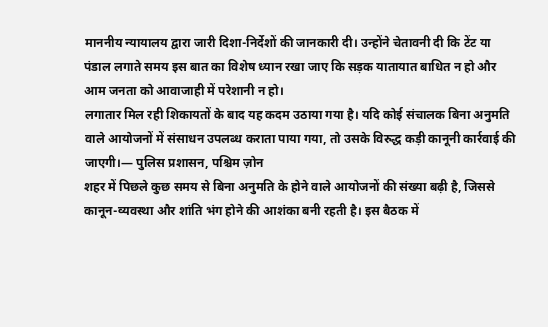माननीय न्यायालय द्वारा जारी दिशा-निर्देशों की जानकारी दी। उन्होंने चेतावनी दी कि टेंट या पंडाल लगाते समय इस बात का विशेष ध्यान रखा जाए कि सड़क यातायात बाधित न हो और आम जनता को आवाजाही में परेशानी न हो।
लगातार मिल रही शिकायतों के बाद यह कदम उठाया गया है। यदि कोई संचालक बिना अनुमति वाले आयोजनों में संसाधन उपलब्ध कराता पाया गया, तो उसके विरुद्ध कड़ी कानूनी कार्रवाई की जाएगी।— पुलिस प्रशासन, पश्चिम ज़ोन
शहर में पिछले कुछ समय से बिना अनुमति के होने वाले आयोजनों की संख्या बढ़ी है, जिससे कानून-व्यवस्था और शांति भंग होने की आशंका बनी रहती है। इस बैठक में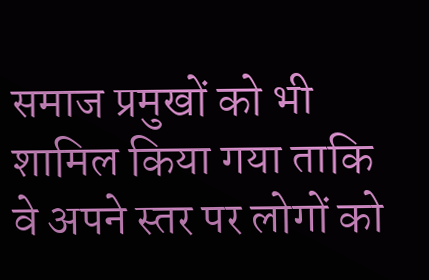समाज प्रमुखों को भी शामिल किया गया ताकि वे अपने स्तर पर लोगों को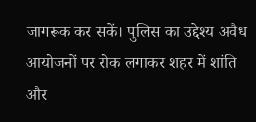जागरूक कर सकें। पुलिस का उद्देश्य अवैध आयोजनों पर रोक लगाकर शहर में शांति और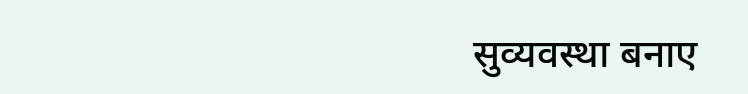सुव्यवस्था बनाए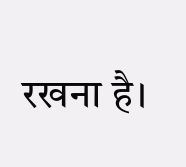रखना है।